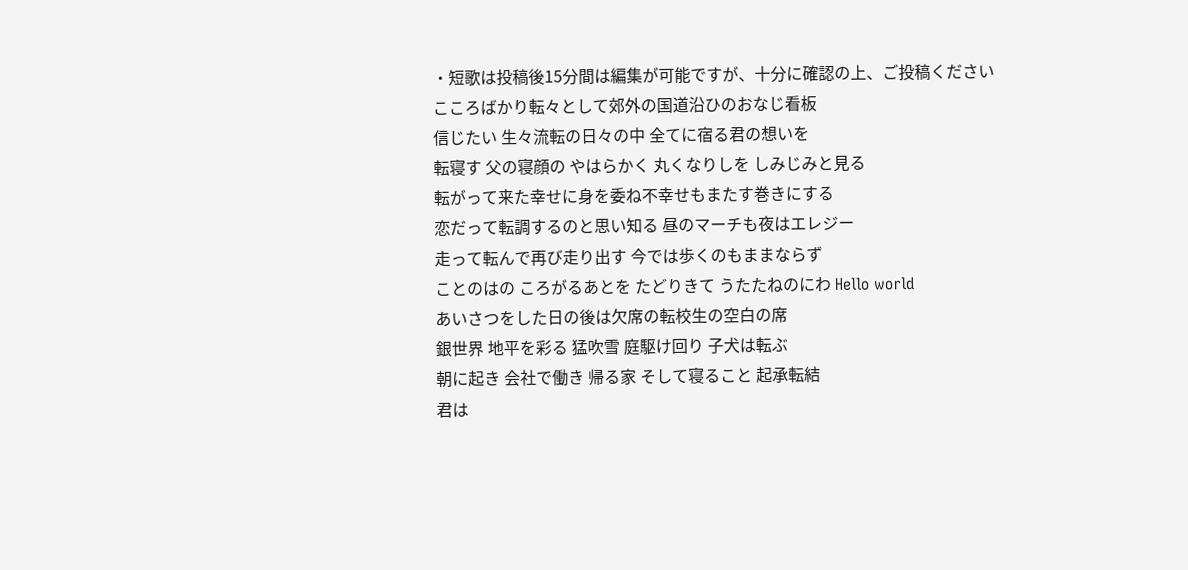・短歌は投稿後15分間は編集が可能ですが、十分に確認の上、ご投稿ください
こころばかり転々として郊外の国道沿ひのおなじ看板
信じたい 生々流転の日々の中 全てに宿る君の想いを
転寝す 父の寝顔の やはらかく 丸くなりしを しみじみと見る
転がって来た幸せに身を委ね不幸せもまたす巻きにする
恋だって転調するのと思い知る 昼のマーチも夜はエレジー
走って転んで再び走り出す 今では歩くのもままならず
ことのはの ころがるあとを たどりきて うたたねのにわ Hello world
あいさつをした日の後は欠席の転校生の空白の席
銀世界 地平を彩る 猛吹雪 庭駆け回り 子犬は転ぶ
朝に起き 会社で働き 帰る家 そして寝ること 起承転結
君は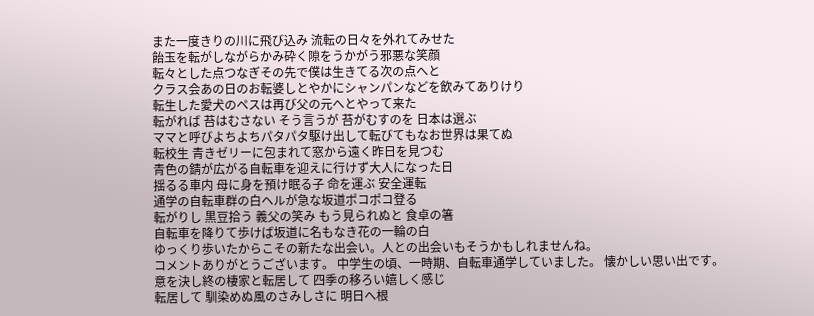また一度きりの川に飛び込み 流転の日々を外れてみせた
飴玉を転がしながらかみ砕く隙をうかがう邪悪な笑顔
転々とした点つなぎその先で僕は生きてる次の点へと
クラス会あの日のお転婆しとやかにシャンパンなどを飲みてありけり
転生した愛犬のペスは再び父の元へとやって来た
転がれば 苔はむさない そう言うが 苔がむすのを 日本は選ぶ
ママと呼びよちよちパタパタ駆け出して転びてもなお世界は果てぬ
転校生 青きゼリーに包まれて窓から遠く昨日を見つむ
青色の錆が広がる自転車を迎えに行けず大人になった日
揺るる車内 母に身を預け眠る子 命を運ぶ 安全運転
通学の自転車群の白ヘルが急な坂道ポコポコ登る
転がりし 黒豆拾う 義父の笑み もう見られぬと 食卓の箸
自転車を降りて歩けば坂道に名もなき花の一輪の白
ゆっくり歩いたからこその新たな出会い。人との出会いもそうかもしれませんね。
コメントありがとうございます。 中学生の頃、一時期、自転車通学していました。 懐かしい思い出です。
意を決し終の棲家と転居して 四季の移ろい嬉しく感じ
転居して 馴染めぬ風のさみしさに 明日へ根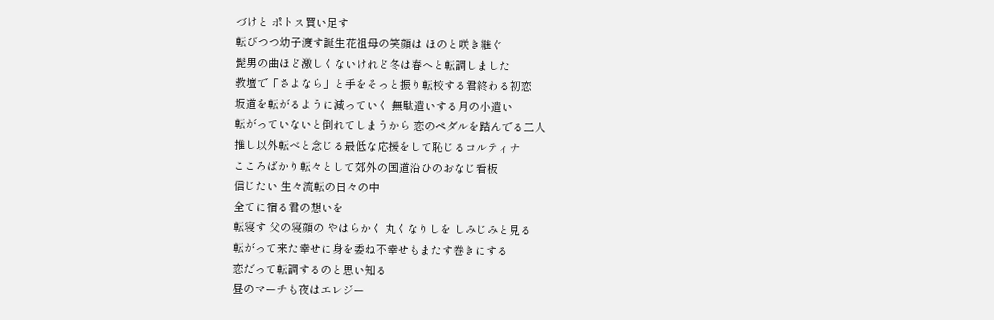づけと ポトス買い足す
転びつつ幼子渡す誕生花祖母の笑顔は ほのと咲き継ぐ
髭男の曲ほど激しくないけれど冬は春へと転調しました
教壇で「さよなら」と手をそっと振り転校する君終わる初恋
坂道を転がるように減っていく 無駄遣いする月の小遣い
転がっていないと倒れてしまうから 恋のペダルを踏んでる二人
推し以外転べと念じる最低な応援をして恥じるコルティナ
こころばかり転々として郊外の国道沿ひのおなじ看板
信じたい 生々流転の日々の中
全てに宿る君の想いを
転寝す 父の寝顔の やはらかく 丸くなりしを しみじみと見る
転がって来た幸せに身を委ね不幸せもまたす巻きにする
恋だって転調するのと思い知る
昼のマーチも夜はエレジー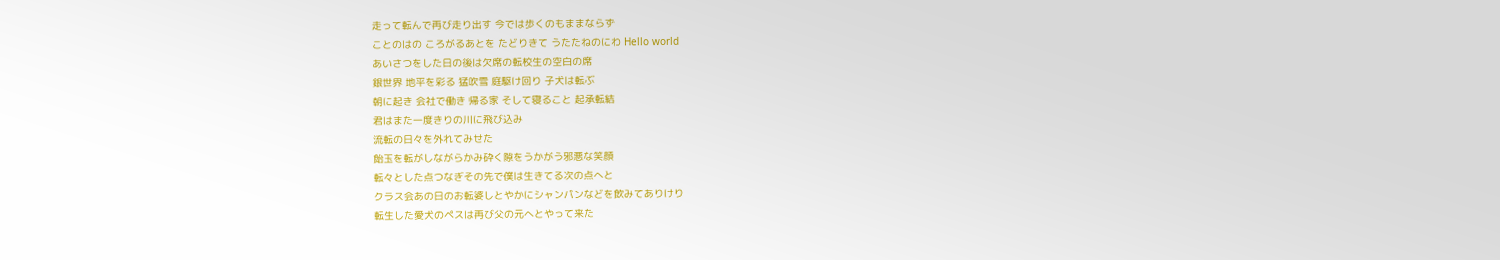走って転んで再び走り出す 今では歩くのもままならず
ことのはの ころがるあとを たどりきて うたたねのにわ Hello world
あいさつをした日の後は欠席の転校生の空白の席
銀世界 地平を彩る 猛吹雪 庭駆け回り 子犬は転ぶ
朝に起き 会社で働き 帰る家 そして寝ること 起承転結
君はまた一度きりの川に飛び込み
流転の日々を外れてみせた
飴玉を転がしながらかみ砕く隙をうかがう邪悪な笑顔
転々とした点つなぎその先で僕は生きてる次の点へと
クラス会あの日のお転婆しとやかにシャンパンなどを飲みてありけり
転生した愛犬のペスは再び父の元へとやって来た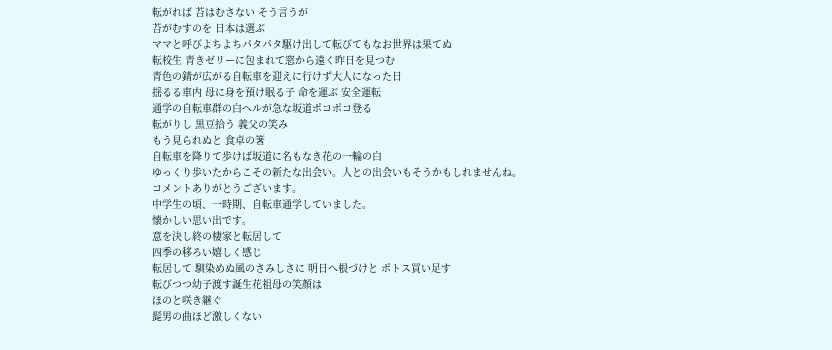転がれば 苔はむさない そう言うが
苔がむすのを 日本は選ぶ
ママと呼びよちよちパタパタ駆け出して転びてもなお世界は果てぬ
転校生 青きゼリーに包まれて窓から遠く昨日を見つむ
青色の錆が広がる自転車を迎えに行けず大人になった日
揺るる車内 母に身を預け眠る子 命を運ぶ 安全運転
通学の自転車群の白ヘルが急な坂道ポコポコ登る
転がりし 黒豆拾う 義父の笑み
もう見られぬと 食卓の箸
自転車を降りて歩けば坂道に名もなき花の一輪の白
ゆっくり歩いたからこその新たな出会い。人との出会いもそうかもしれませんね。
コメントありがとうございます。
中学生の頃、一時期、自転車通学していました。
懐かしい思い出です。
意を決し終の棲家と転居して
四季の移ろい嬉しく感じ
転居して 馴染めぬ風のさみしさに 明日へ根づけと ポトス買い足す
転びつつ幼子渡す誕生花祖母の笑顔は
ほのと咲き継ぐ
髭男の曲ほど激しくない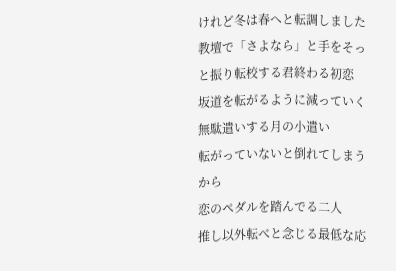けれど冬は春へと転調しました
教壇で「さよなら」と手をそっと振り転校する君終わる初恋
坂道を転がるように減っていく
無駄遣いする月の小遣い
転がっていないと倒れてしまうから
恋のペダルを踏んでる二人
推し以外転べと念じる最低な応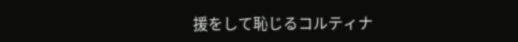援をして恥じるコルティナ